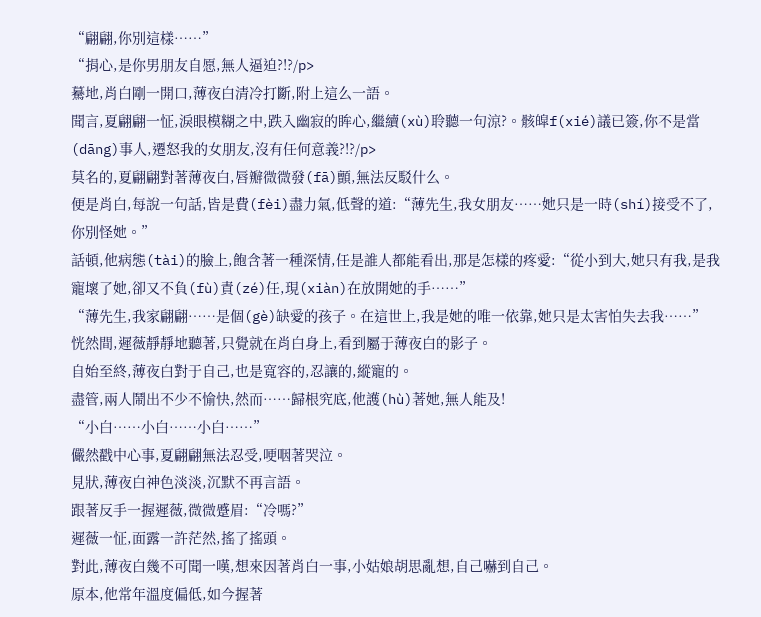“翩翩,你別這樣……”
“捐心,是你男朋友自愿,無人逼迫?!?/p>
驀地,肖白剛一開口,薄夜白清冷打斷,附上這么一語。
聞言,夏翩翩一怔,淚眼模糊之中,跌入幽寂的眸心,繼續(xù)聆聽一句涼?。骸皡f(xié)議已簽,你不是當(dāng)事人,遷怒我的女朋友,沒有任何意義?!?/p>
莫名的,夏翩翩對著薄夜白,唇瓣微微發(fā)顫,無法反駁什么。
便是肖白,每說一句話,皆是費(fèi)盡力氣,低聲的道:“薄先生,我女朋友……她只是一時(shí)接受不了,你別怪她。”
話頓,他病態(tài)的臉上,飽含著一種深情,任是誰人都能看出,那是怎樣的疼愛:“從小到大,她只有我,是我寵壞了她,卻又不負(fù)責(zé)任,現(xiàn)在放開她的手……”
“薄先生,我家翩翩……是個(gè)缺愛的孩子。在這世上,我是她的唯一依靠,她只是太害怕失去我……”
恍然間,遲薇靜靜地聽著,只覺就在肖白身上,看到屬于薄夜白的影子。
自始至終,薄夜白對于自己,也是寬容的,忍讓的,縱寵的。
盡管,兩人鬧出不少不愉快,然而……歸根究底,他護(hù)著她,無人能及!
“小白……小白……小白……”
儼然戳中心事,夏翩翩無法忍受,哽咽著哭泣。
見狀,薄夜白神色淡淡,沉默不再言語。
跟著反手一握遲薇,微微蹙眉:“冷嗎?”
遲薇一怔,面露一許茫然,搖了搖頭。
對此,薄夜白幾不可聞一嘆,想來因著肖白一事,小姑娘胡思亂想,自己嚇到自己。
原本,他常年溫度偏低,如今握著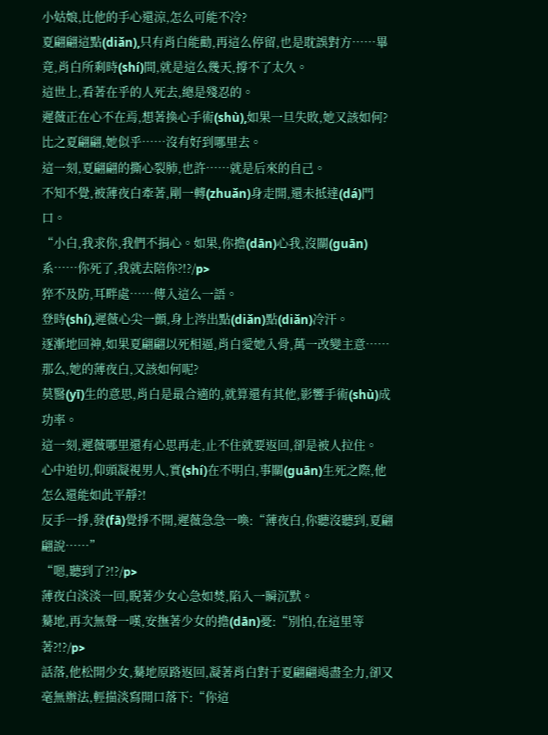小姑娘,比他的手心還涼,怎么可能不冷?
夏翩翩這點(diǎn),只有肖白能勸,再這么停留,也是耽誤對方……畢竟,肖白所剩時(shí)間,就是這么幾天,撐不了太久。
這世上,看著在乎的人死去,總是殘忍的。
遲薇正在心不在焉,想著換心手術(shù),如果一旦失敗,她又該如何?
比之夏翩翩,她似乎……沒有好到哪里去。
這一刻,夏翩翩的撕心裂肺,也許……就是后來的自己。
不知不覺,被薄夜白牽著,剛一轉(zhuǎn)身走開,還未抵達(dá)門口。
“小白,我求你,我們不捐心。如果,你擔(dān)心我,沒關(guān)系……你死了,我就去陪你?!?/p>
猝不及防,耳畔處……傳入這么一語。
登時(shí),遲薇心尖一顫,身上涔出點(diǎn)點(diǎn)冷汗。
逐漸地回神,如果夏翩翩以死相逼,肖白愛她入骨,萬一改變主意……那么,她的薄夜白,又該如何呢?
莫醫(yī)生的意思,肖白是最合適的,就算還有其他,影響手術(shù)成功率。
這一刻,遲薇哪里還有心思再走,止不住就要返回,卻是被人拉住。
心中迫切,仰頭凝視男人,實(shí)在不明白,事關(guān)生死之際,他怎么還能如此平靜?!
反手一掙,發(fā)覺掙不開,遲薇急急一喚:“薄夜白,你聽沒聽到,夏翩翩說……”
“嗯,聽到了?!?/p>
薄夜白淡淡一回,睨著少女心急如焚,陷入一瞬沉默。
驀地,再次無聲一嘆,安撫著少女的擔(dān)憂:“別怕,在這里等著?!?/p>
話落,他松開少女,驀地原路返回,凝著肖白對于夏翩翩竭盡全力,卻又毫無辦法,輕描淡寫開口落下:“你這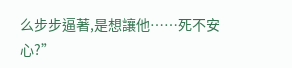么步步逼著,是想讓他……死不安心?”